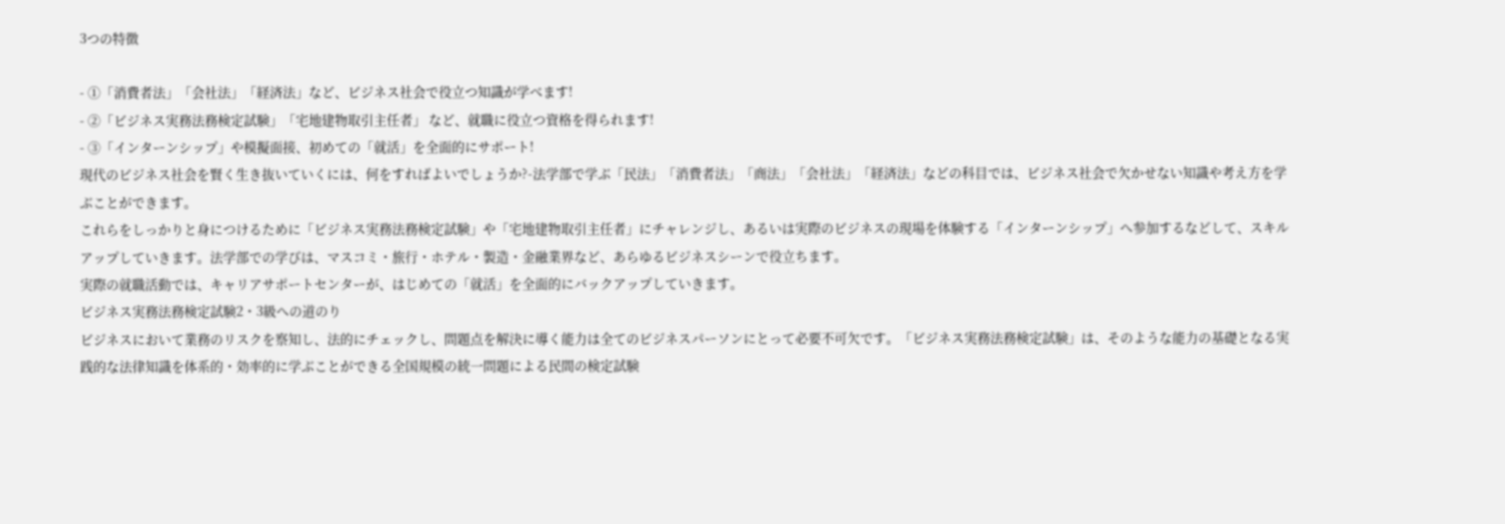3つの特徴

- ①「消費者法」「会社法」「経済法」など、ビジネス社会で役立つ知識が学べます!
- ②「ビジネス実務法務検定試験」「宅地建物取引主任者」 など、就職に役立つ資格を得られます!
- ③「インターンシップ」や模擬面接、初めての「就活」を全面的にサポート!
現代のビジネス社会を賢く生き抜いていくには、何をすればよいでしょうか?-法学部で学ぶ「民法」「消費者法」「商法」「会社法」「経済法」などの科目では、ビジネス社会で欠かせない知識や考え方を学ぶことができます。
これらをしっかりと身につけるために「ビジネス実務法務検定試験」や「宅地建物取引主任者」にチャレンジし、あるいは実際のビジネスの現場を体験する「インターンシップ」へ参加するなどして、スキルアップしていきます。法学部での学びは、マスコミ・旅行・ホテル・製造・金融業界など、あらゆるビジネスシーンで役立ちます。
実際の就職活動では、キャリアサポートセンターが、はじめての「就活」を全面的にバックアップしていきます。
ビジネス実務法務検定試験2・3級への道のり
ビジネスにおいて業務のリスクを察知し、法的にチェックし、問題点を解決に導く能力は全てのビジネスパーソンにとって必要不可欠です。「ビジネス実務法務検定試験」は、そのような能力の基礎となる実践的な法律知識を体系的・効率的に学ぶことができる全国規模の統一問題による民間の検定試験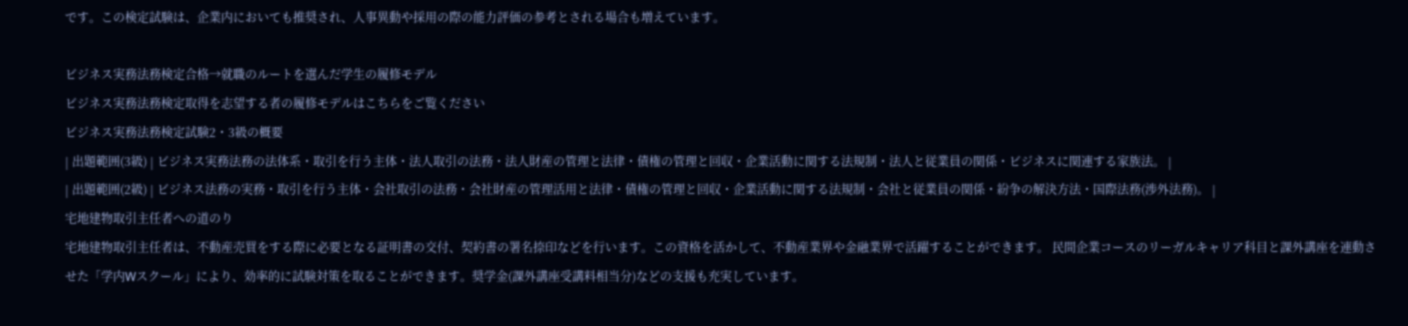です。この検定試験は、企業内においても推奨され、人事異動や採用の際の能力評価の参考とされる場合も増えています。

ビジネス実務法務検定合格→就職のルートを選んだ学生の履修モデル
ビジネス実務法務検定取得を志望する者の履修モデルはこちらをご覧ください
ビジネス実務法務検定試験2・3級の概要
| 出題範囲(3級) | ビジネス実務法務の法体系・取引を行う主体・法人取引の法務・法人財産の管理と法律・債権の管理と回収・企業活動に関する法規制・法人と従業員の関係・ビジネスに関連する家族法。 |
| 出題範囲(2級) | ビジネス法務の実務・取引を行う主体・会社取引の法務・会社財産の管理活用と法律・債権の管理と回収・企業活動に関する法規制・会社と従業員の関係・紛争の解決方法・国際法務(渉外法務)。 |
宅地建物取引主任者への道のり
宅地建物取引主任者は、不動産売買をする際に必要となる証明書の交付、契約書の署名捺印などを行います。この資格を活かして、不動産業界や金融業界で活躍することができます。 民間企業コースのリーガルキャリア科目と課外講座を連動させた「学内Wスクール」により、効率的に試験対策を取ることができます。奨学金(課外講座受講料相当分)などの支援も充実しています。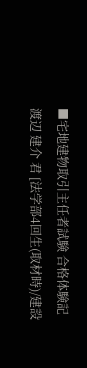■宅地建物取引主任者試験 合格体験記
渡辺 建介 君 [法学部4回生(取材時)/建設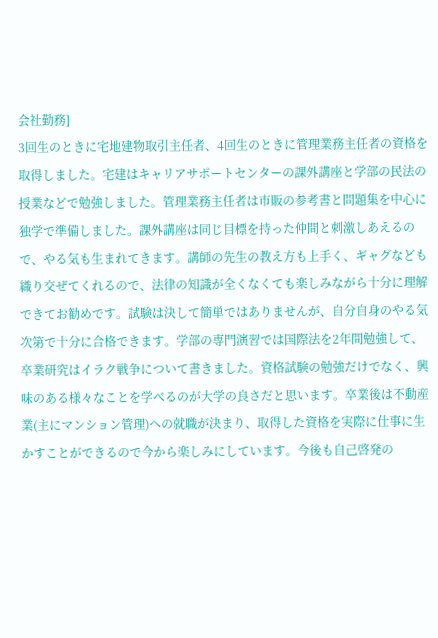会社勤務]
3回生のときに宅地建物取引主任者、4回生のときに管理業務主任者の資格を取得しました。宅建はキャリアサポートセンターの課外講座と学部の民法の授業などで勉強しました。管理業務主任者は市販の参考書と問題集を中心に独学で準備しました。課外講座は同じ目標を持った仲間と刺激しあえるので、やる気も生まれてきます。講師の先生の教え方も上手く、ギャグなども織り交ぜてくれるので、法律の知識が全くなくても楽しみながら十分に理解できてお勧めです。試験は決して簡単ではありませんが、自分自身のやる気次第で十分に合格できます。学部の専門演習では国際法を2年間勉強して、卒業研究はイラク戦争について書きました。資格試験の勉強だけでなく、興味のある様々なことを学べるのが大学の良さだと思います。卒業後は不動産業(主にマンション管理)への就職が決まり、取得した資格を実際に仕事に生かすことができるので今から楽しみにしています。今後も自己啓発の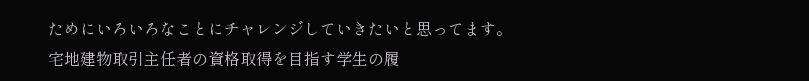ためにいろいろなことにチャレンジしていきたいと思ってます。
宅地建物取引主任者の資格取得を目指す学生の履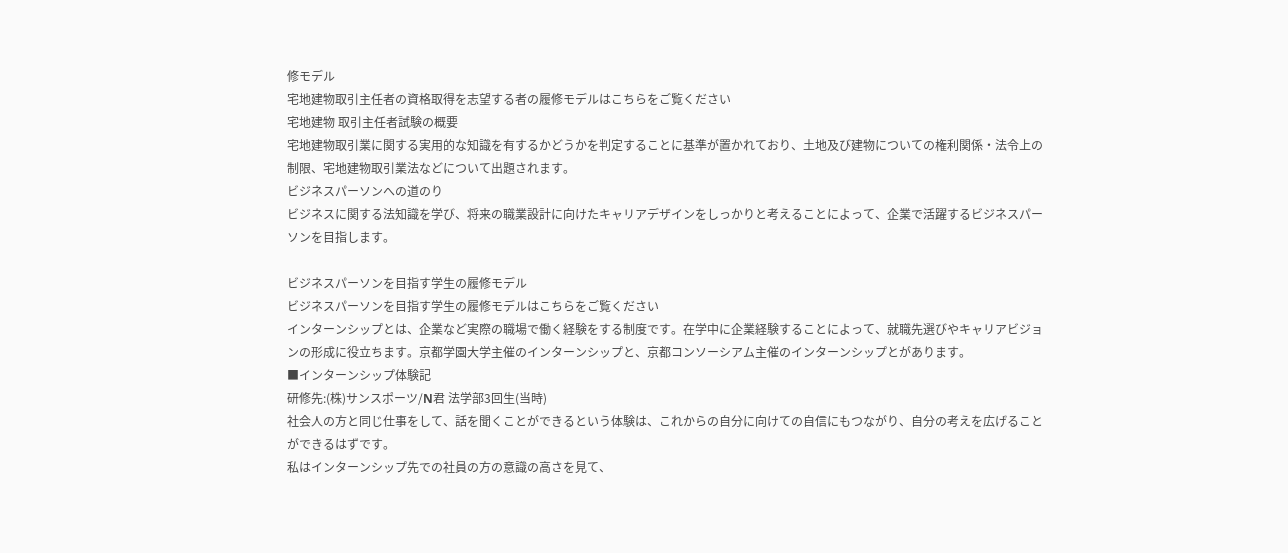修モデル
宅地建物取引主任者の資格取得を志望する者の履修モデルはこちらをご覧ください
宅地建物 取引主任者試験の概要
宅地建物取引業に関する実用的な知識を有するかどうかを判定することに基準が置かれており、土地及び建物についての権利関係・法令上の制限、宅地建物取引業法などについて出題されます。
ビジネスパーソンへの道のり
ビジネスに関する法知識を学び、将来の職業設計に向けたキャリアデザインをしっかりと考えることによって、企業で活躍するビジネスパーソンを目指します。

ビジネスパーソンを目指す学生の履修モデル
ビジネスパーソンを目指す学生の履修モデルはこちらをご覧ください
インターンシップとは、企業など実際の職場で働く経験をする制度です。在学中に企業経験することによって、就職先選びやキャリアビジョンの形成に役立ちます。京都学園大学主催のインターンシップと、京都コンソーシアム主催のインターンシップとがあります。
■インターンシップ体験記
研修先:(株)サンスポーツ/N君 法学部3回生(当時)
社会人の方と同じ仕事をして、話を聞くことができるという体験は、これからの自分に向けての自信にもつながり、自分の考えを広げることができるはずです。
私はインターンシップ先での社員の方の意識の高さを見て、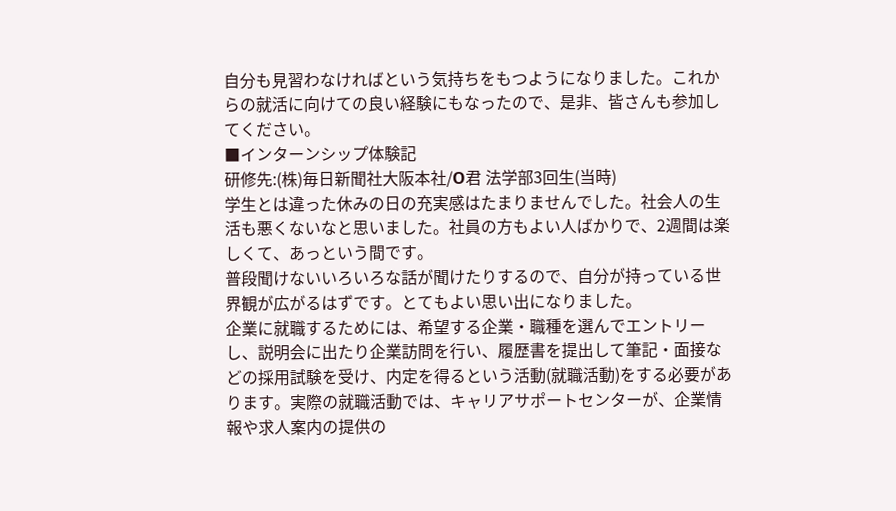自分も見習わなければという気持ちをもつようになりました。これからの就活に向けての良い経験にもなったので、是非、皆さんも参加してください。
■インターンシップ体験記
研修先:(株)毎日新聞社大阪本社/O君 法学部3回生(当時)
学生とは違った休みの日の充実感はたまりませんでした。社会人の生活も悪くないなと思いました。社員の方もよい人ばかりで、2週間は楽しくて、あっという間です。
普段聞けないいろいろな話が聞けたりするので、自分が持っている世界観が広がるはずです。とてもよい思い出になりました。
企業に就職するためには、希望する企業・職種を選んでエントリーし、説明会に出たり企業訪問を行い、履歴書を提出して筆記・面接などの採用試験を受け、内定を得るという活動(就職活動)をする必要があります。実際の就職活動では、キャリアサポートセンターが、企業情報や求人案内の提供の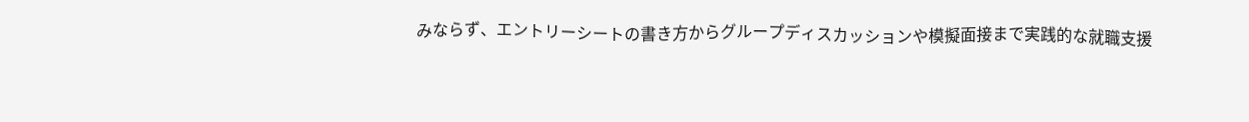みならず、エントリーシートの書き方からグループディスカッションや模擬面接まで実践的な就職支援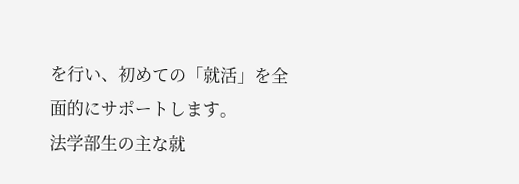を行い、初めての「就活」を全面的にサポートします。
法学部生の主な就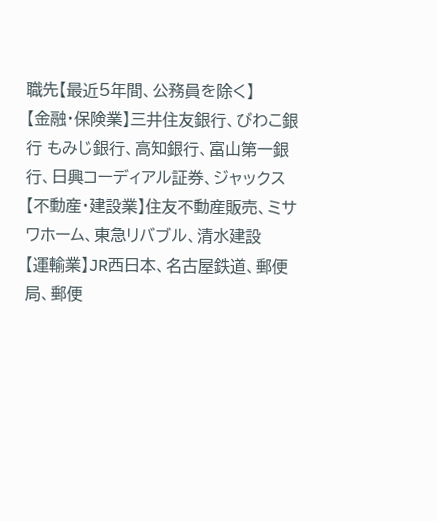職先【最近5年間、公務員を除く】
【金融・保険業】三井住友銀行、びわこ銀行 もみじ銀行、高知銀行、富山第一銀行、日興コーディアル証券、ジャックス
【不動産・建設業】住友不動産販売、ミサワホーム、東急リバブル、清水建設
【運輸業】JR西日本、名古屋鉄道、郵便局、郵便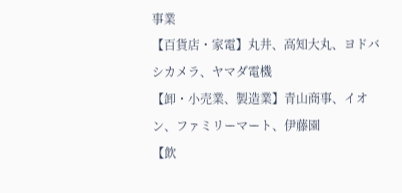事業
【百貨店・家電】丸井、高知大丸、ヨドバシカメラ、ヤマダ電機
【卸・小売業、製造業】青山商事、イオン、ファミリーマート、伊藤園
【飲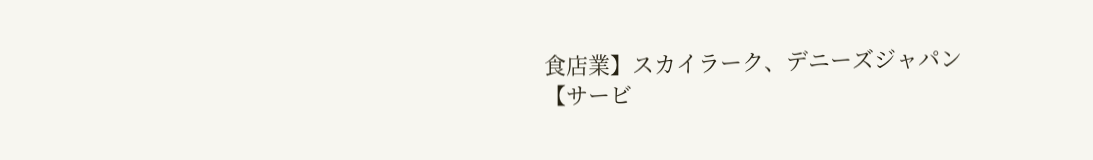食店業】スカイラーク、デニーズジャパン
【サービ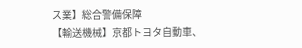ス業】総合警備保障
【輸送機械】京都トヨタ自動車、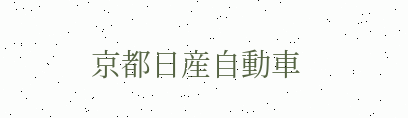京都日産自動車